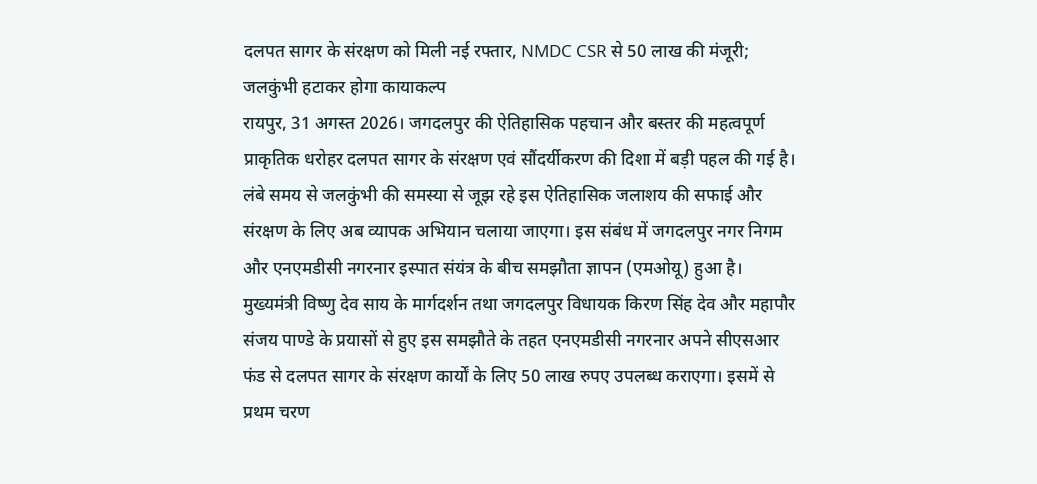दलपत सागर के संरक्षण को मिली नई रफ्तार, NMDC CSR से 50 लाख की मंजूरी; जलकुंभी हटाकर होगा कायाकल्प
रायपुर, 31 अगस्त 2026। जगदलपुर की ऐतिहासिक पहचान और बस्तर की महत्वपूर्ण प्राकृतिक धरोहर दलपत सागर के संरक्षण एवं सौंदर्यीकरण की दिशा में बड़ी पहल की गई है। लंबे समय से जलकुंभी की समस्या से जूझ रहे इस ऐतिहासिक जलाशय की सफाई और संरक्षण के लिए अब व्यापक अभियान चलाया जाएगा। इस संबंध में जगदलपुर नगर निगम और एनएमडीसी नगरनार इस्पात संयंत्र के बीच समझौता ज्ञापन (एमओयू) हुआ है।
मुख्यमंत्री विष्णु देव साय के मार्गदर्शन तथा जगदलपुर विधायक किरण सिंह देव और महापौर संजय पाण्डे के प्रयासों से हुए इस समझौते के तहत एनएमडीसी नगरनार अपने सीएसआर फंड से दलपत सागर के संरक्षण कार्यों के लिए 50 लाख रुपए उपलब्ध कराएगा। इसमें से प्रथम चरण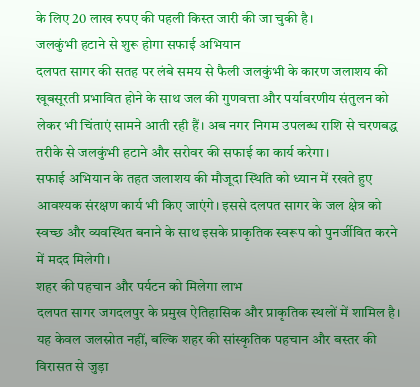के लिए 20 लाख रुपए की पहली किस्त जारी की जा चुकी है।
जलकुंभी हटाने से शुरू होगा सफाई अभियान
दलपत सागर की सतह पर लंबे समय से फैली जलकुंभी के कारण जलाशय की खूबसूरती प्रभावित होने के साथ जल की गुणवत्ता और पर्यावरणीय संतुलन को लेकर भी चिंताएं सामने आती रही हैं। अब नगर निगम उपलब्ध राशि से चरणबद्ध तरीके से जलकुंभी हटाने और सरोवर की सफाई का कार्य करेगा।
सफाई अभियान के तहत जलाशय की मौजूदा स्थिति को ध्यान में रखते हुए आवश्यक संरक्षण कार्य भी किए जाएंगे। इससे दलपत सागर के जल क्षेत्र को स्वच्छ और व्यवस्थित बनाने के साथ इसके प्राकृतिक स्वरूप को पुनर्जीवित करने में मदद मिलेगी।
शहर की पहचान और पर्यटन को मिलेगा लाभ
दलपत सागर जगदलपुर के प्रमुख ऐतिहासिक और प्राकृतिक स्थलों में शामिल है। यह केवल जलस्रोत नहीं, बल्कि शहर की सांस्कृतिक पहचान और बस्तर की विरासत से जुड़ा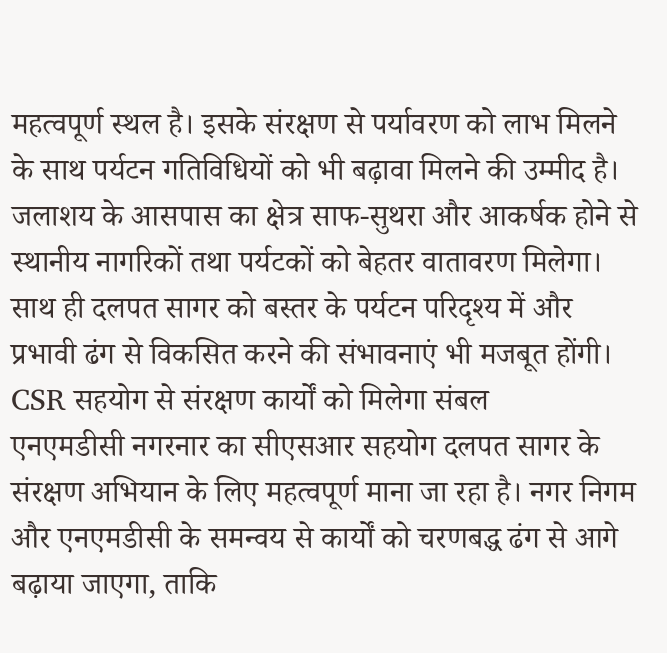महत्वपूर्ण स्थल है। इसके संरक्षण से पर्यावरण को लाभ मिलने के साथ पर्यटन गतिविधियों को भी बढ़ावा मिलने की उम्मीद है।
जलाशय के आसपास का क्षेत्र साफ-सुथरा और आकर्षक होने से स्थानीय नागरिकों तथा पर्यटकों को बेहतर वातावरण मिलेगा। साथ ही दलपत सागर को बस्तर के पर्यटन परिदृश्य में और प्रभावी ढंग से विकसित करने की संभावनाएं भी मजबूत होंगी।
CSR सहयोग से संरक्षण कार्यों को मिलेगा संबल
एनएमडीसी नगरनार का सीएसआर सहयोग दलपत सागर के संरक्षण अभियान के लिए महत्वपूर्ण माना जा रहा है। नगर निगम और एनएमडीसी के समन्वय से कार्यों को चरणबद्ध ढंग से आगे बढ़ाया जाएगा, ताकि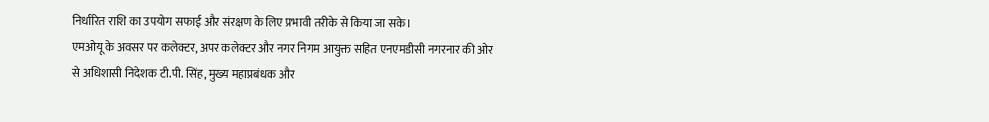निर्धारित राशि का उपयोग सफाई और संरक्षण के लिए प्रभावी तरीके से किया जा सके।
एमओयू के अवसर पर कलेक्टर, अपर कलेक्टर और नगर निगम आयुक्त सहित एनएमडीसी नगरनार की ओर से अधिशासी निदेशक टी.पी. सिंह, मुख्य महाप्रबंधक और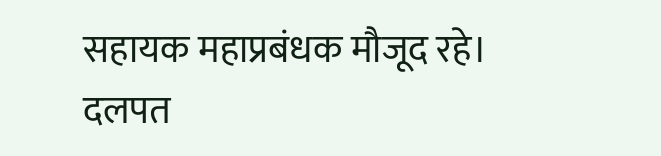सहायक महाप्रबंधक मौजूद रहे। दलपत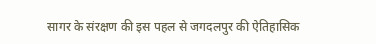सागर के संरक्षण की इस पहल से जगदलपुर की ऐतिहासिक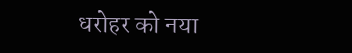धरोहर को नया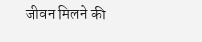जीवन मिलने की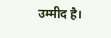उम्मीद है।